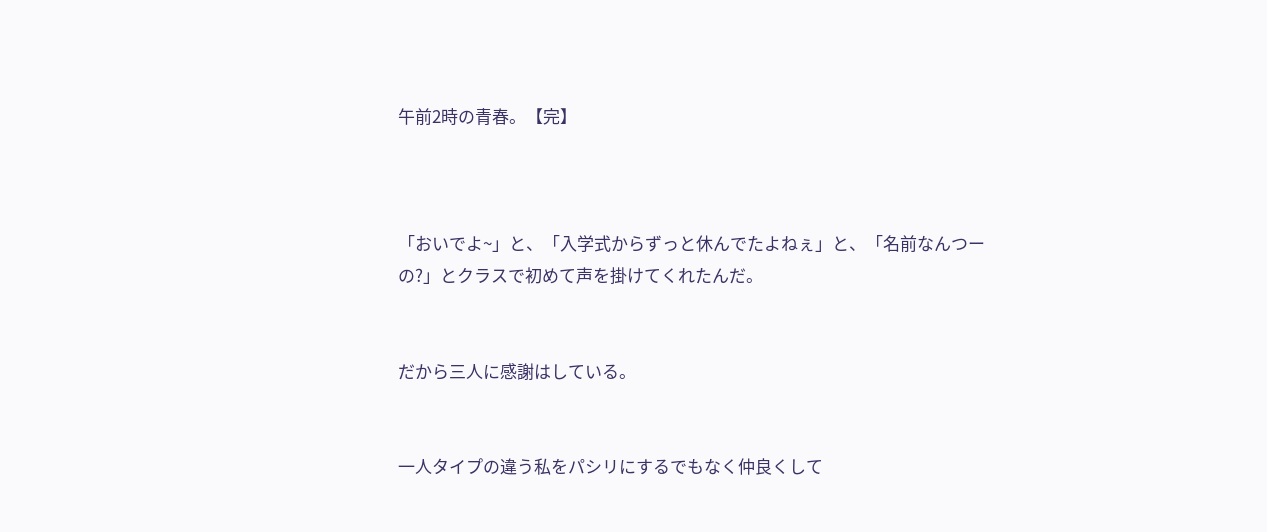午前2時の青春。【完】



「おいでよ~」と、「入学式からずっと休んでたよねぇ」と、「名前なんつーの?」とクラスで初めて声を掛けてくれたんだ。


だから三人に感謝はしている。


一人タイプの違う私をパシリにするでもなく仲良くして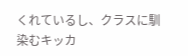くれているし、クラスに馴染むキッカ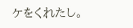ケをくれたし。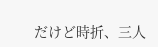だけど時折、三人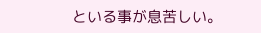といる事が息苦しい。